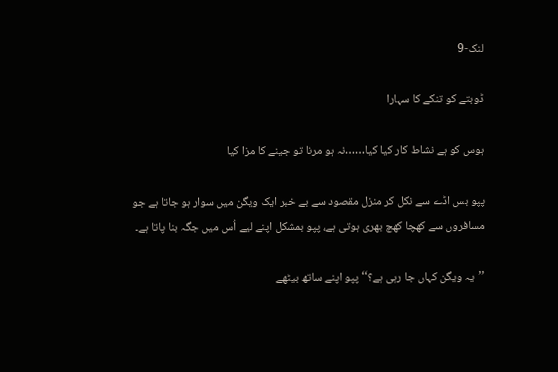لنک-9

ڈوبتے کو تنکے کا سہارا

ہوس کو ہے نشاط کار کیا کیا……نہ ہو مرنا تو جینے کا مزا کیا

پپو بس اڈے سے نکل کر منزل مقصود سے بے خبر ایک ویگن میں سوار ہو جاتا ہے جو مسافروں سے کھچا کھچ بھری ہوتی ہے، پپو بمشکل اپنے لیے اُس میں جگہ بنا پاتا ہے۔

’’یہ ویگن کہاں جا رہی ہے؟‘‘ پپو اپنے ساتھ بیٹھے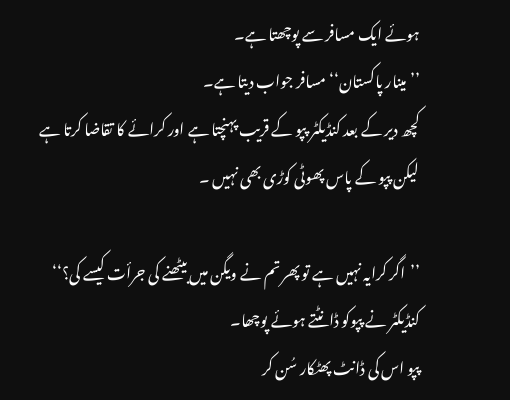ہوئے ایک مسافر سے پوچھتا ہے۔
’’مینار پاکستان‘‘ مسافر جواب دیتا ہے۔
کچھ دیر کے بعد کنڈیکٹر پپو کے قریب پہنچتا ہے اور کرائے کا تقاضا کرتا ہے لیکن پپو کے پاس پھوٹی کوڑی بھی نہیں ۔

’’اگر کرایہ نہیں ہے تو پھر تم نے ویگن میں بیٹھنے کی جرأت کیسے کی؟‘‘ کنڈیکٹر نے پپوکو ڈانٹتے ہوئے پوچھا۔
پپو اس کی ڈانٹ پھٹکار سُن کر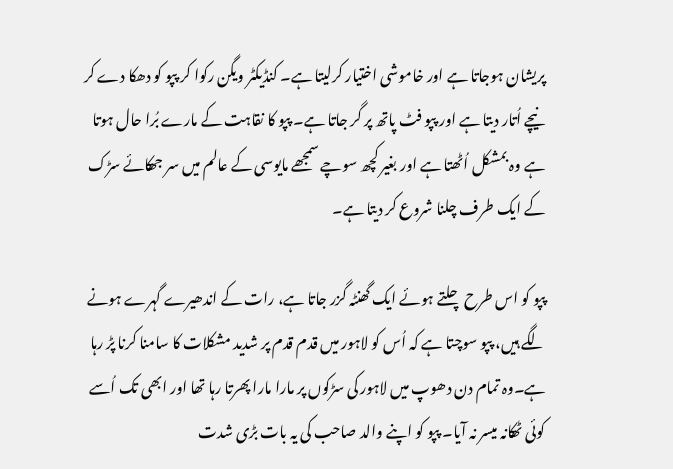پریشان ہوجاتا ہے اور خاموشی اختیار کرلیتا ہے۔ کنڈیکٹر ویگن رکوا کر پپو کو دھکا دے کر نیچے اُتار دیتا ہے اور پپو فٹ پاتھ پر گر جاتا ہے۔ پپو کا نقاہت کے مارے بُرا حال ہوتا ہے وہ بمشکل اُٹھتا ہے اور بغیر کچھ سوچے سمجھے مایوسی کے عالم میں سر جھکائے سڑک کے ایک طرف چلنا شروع کر دیتا ہے۔

پپو کو اس طرح چلتے ہوئے ایک گھنٹہ گزر جاتا ہے، رات کے اندھیرے گہرے ہونے لگے ہیں، پپو سوچتا ہے کہ اُس کو لاہور میں قدم قدم پر شدید مشکلات کا سامنا کرنا پڑ رہا ہے۔وہ تمام دن دھوپ میں لاہور کی سڑکوں پر مارا مارا پھرتا رہا تھا اور ابھی تک اُسے کوئی ٹھکانہ میسر نہ آیا۔ پپو کو اپنے والد صاحب کی یہ بات بڑی شدت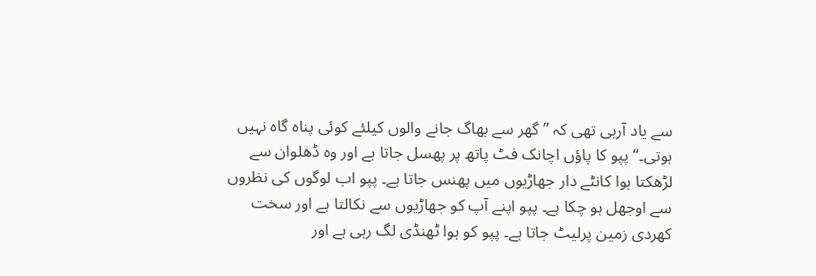سے یاد آرہی تھی کہ ’’گھر سے بھاگ جانے والوں کیلئے کوئی پناہ گاہ نہیں ہوتی۔‘‘ پپو کا پاؤں اچانک فٹ پاتھ پر پھسل جاتا ہے اور وہ ڈھلوان سے لڑھکتا ہوا کانٹے دار جھاڑیوں میں پھنس جاتا ہے۔ پپو اب لوگوں کی نظروں سے اوجھل ہو چکا ہے۔ پپو اپنے آپ کو جھاڑیوں سے نکالتا ہے اور سخت کھردی زمین پرلیٹ جاتا ہے۔ پپو کو ہوا ٹھنڈی لگ رہی ہے اور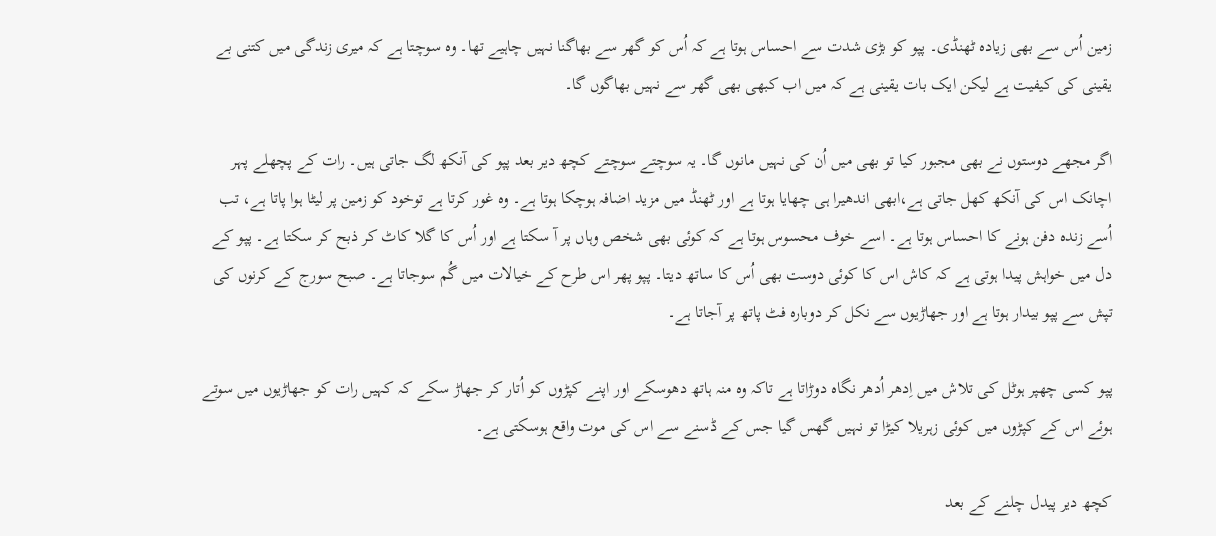زمین اُس سے بھی زیادہ ٹھنڈی۔ پپو کو بڑی شدت سے احساس ہوتا ہے کہ اُس کو گھر سے بھاگنا نہیں چاہیے تھا۔ وہ سوچتا ہے کہ میری زندگی میں کتنی بے یقینی کی کیفیت ہے لیکن ایک بات یقینی ہے کہ میں اب کبھی بھی گھر سے نہیں بھاگوں گا۔

اگر مجھے دوستوں نے بھی مجبور کیا تو بھی میں اُن کی نہیں مانوں گا۔ یہ سوچتے سوچتے کچھ دیر بعد پپو کی آنکھ لگ جاتی ہیں۔ رات کے پچھلے پہر اچانک اس کی آنکھ کھل جاتی ہے،ابھی اندھیرا ہی چھایا ہوتا ہے اور ٹھنڈ میں مزید اضافہ ہوچکا ہوتا ہے۔ وہ غور کرتا ہے توخود کو زمین پر لیٹا ہوا پاتا ہے، تب اُسے زندہ دفن ہونے کا احساس ہوتا ہے۔ اسے خوف محسوس ہوتا ہے کہ کوئی بھی شخص وہاں پر آ سکتا ہے اور اُس کا گلا کاٹ کر ذبح کر سکتا ہے۔ پپو کے دل میں خواہش پیدا ہوتی ہے کہ کاش اس کا کوئی دوست بھی اُس کا ساتھ دیتا۔ پپو پھر اس طرح کے خیالات میں گُم سوجاتا ہے۔ صبح سورج کے کرنوں کی تپش سے پپو بیدار ہوتا ہے اور جھاڑیوں سے نکل کر دوبارہ فٹ پاتھ پر آجاتا ہے۔

پپو کسی چھپر ہوٹل کی تلاش میں اِدھر اُدھر نگاہ دوڑاتا ہے تاکہ وہ منہ ہاتھ دھوسکے اور اپنے کپڑوں کو اُتار کر جھاڑ سکے کہ کہیں رات کو جھاڑیوں میں سوتے ہوئے اس کے کپڑوں میں کوئی زہریلا کیڑا تو نہیں گھس گیا جس کے ڈسنے سے اس کی موت واقع ہوسکتی ہے۔

کچھ دیر پیدل چلنے کے بعد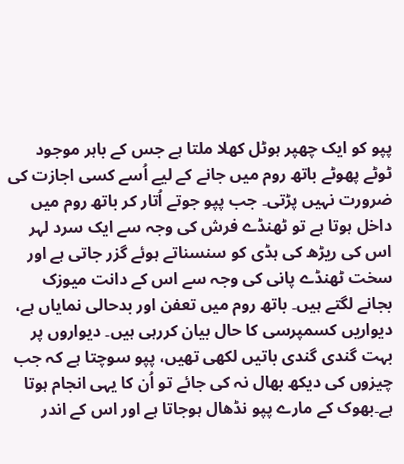پپو کو ایک چھپر ہوٹل کھلا ملتا ہے جس کے باہر موجود ٹوٹے پھوٹے باتھ روم میں جانے کے لیے اُسے کسی اجازت کی ضرورت نہیں پڑتی۔ جب پپو جوتے اُتار کر باتھ روم میں داخل ہوتا ہے تو ٹھنڈے فرش کی وجہ سے ایک سرد لہر اس کی ریڑھ کی ہڈی کو سنسناتے ہوئے گزر جاتی ہے اور سخت ٹھنڈے پانی کی وجہ سے اس کے دانت میوزک بجانے لگتے ہیں۔ باتھ روم میں تعفن اور بدحالی نمایاں ہے، دیواریں کسمپرسی کا حال بیان کررہی ہیں۔ دیواروں پر بہت گندی گندی باتیں لکھی تھیں، پپو سوچتا ہے کہ جب چیزوں کی دیکھ بھال نہ کی جائے تو اُن کا یہی انجام ہوتا ہے۔بھوک کے مارے پپو نڈھال ہوجاتا ہے اور اس کے اندر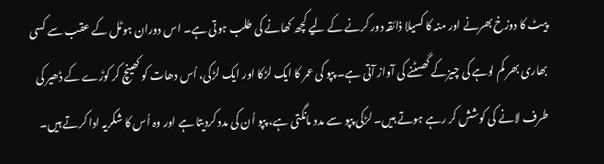پیٹ کا دوزخ بھرنے اور منہ کا کسیلا ذائقہ دور کرنے کے لیے کچھ کھانے کی طلب ہوتی ہے۔ اس دوران ہوٹل کے عقب سے کسی بھاری بھر کم لوہے کی چیزکے گھسٹنے کی آواز آتی ہے۔ پپو کی عمر کا ایک لڑکا اور ایک لڑکی، اُس دھات کو کھینچ کر کوڑے کے ڈھیر کی طرف لانے کی کوشش کر رہے ہوتے ہیں۔ لڑکی پپو سے مدد مانگتی ہے، پپو اُن کی مدد کردیتا ہے اور وہ اُس کا شکریہ ادا کرتے ہیں۔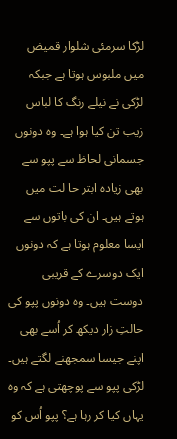لڑکا سرمئی شلوار قمیض میں ملبوس ہوتا ہے جبکہ لڑکی نے نیلے رنگ کا لباس زیب تن کیا ہوا ہے۔ وہ دونوں جسمانی لحاظ سے پپو سے بھی زیادہ ابتر حا لت میں ہوتے ہیں۔ ان کی باتوں سے ایسا معلوم ہوتا ہے کہ دونوں ایک دوسرے کے قریبی دوست ہیں۔ وہ دونوں پپو کی حالتِ زار دیکھ کر اُسے بھی اپنے جیسا سمجھنے لگتے ہیں۔ لڑکی پپو سے پوچھتی ہے کہ وہ یہاں کیا کر رہا ہے؟ پپو اُس کو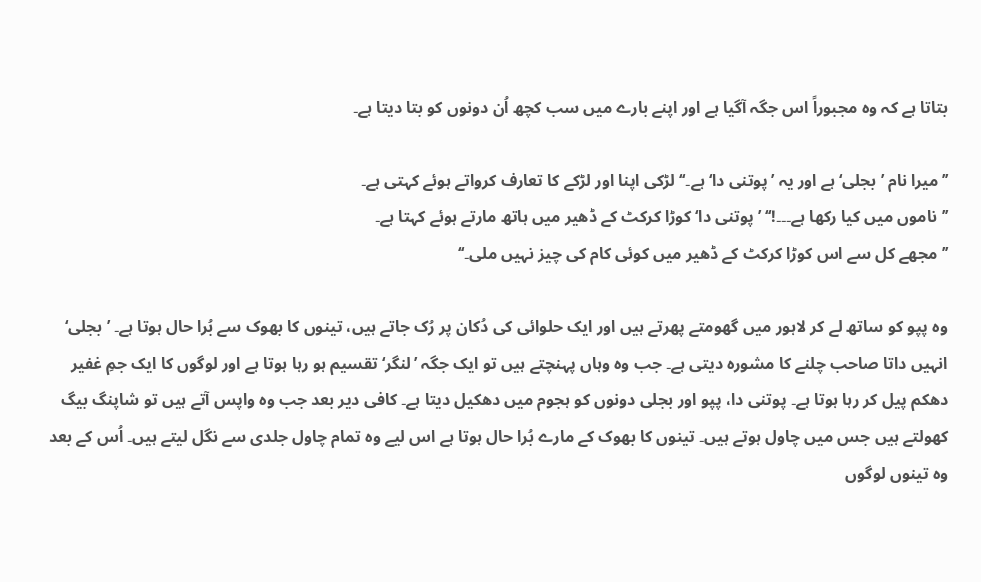بتاتا ہے کہ وہ مجبوراً اس جگہ آگیا ہے اور اپنے بارے میں سب کچھ اُن دونوں کو بتا دیتا ہے۔

’’میرا نام ’بجلی‘ ہے اور یہ ’پوتنی دا‘ ہے۔‘‘ لڑکی اپنا اور لڑکے کا تعارف کرواتے ہوئے کہتی ہے۔
’’ناموں میں کیا رکھا ہے۔۔۔!‘‘ ’پوتنی دا‘ کوڑا کرکٹ کے ڈھیر میں ہاتھ مارتے ہوئے کہتا ہے۔
’’مجھے کل سے اس کوڑا کرکٹ کے ڈھیر میں کوئی کام کی چیز نہیں ملی۔‘‘

وہ پپو کو ساتھ لے کر لاہور میں گھومتے پھرتے ہیں اور ایک حلوائی کی دُکان پر رُک جاتے ہیں، تینوں کا بھوک سے بُرا حال ہوتا ہے۔ ’بجلی‘ انہیں داتا صاحب چلنے کا مشورہ دیتی ہے۔ جب وہ وہاں پہنچتے ہیں تو ایک جگہ ’لنگر‘ تقسیم ہو رہا ہوتا ہے اور لوگوں کا ایک جمِ غفیر دھکم پیل کر رہا ہوتا ہے۔ پوتنی دا، پپو اور بجلی دونوں کو ہجوم میں دھکیل دیتا ہے۔ کافی دیر بعد جب وہ واپس آتے ہیں تو شاپنگ بیگ کھولتے ہیں جس میں چاول ہوتے ہیں۔ تینوں کا بھوک کے مارے بُرا حال ہوتا ہے اس لیے وہ تمام چاول جلدی سے نگل لیتے ہیں۔ اُس کے بعد وہ تینوں لوگوں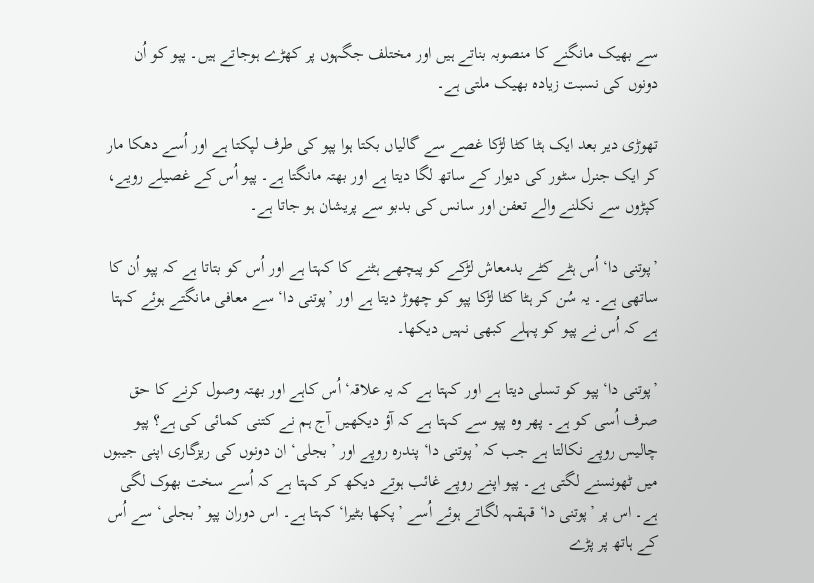سے بھیک مانگنے کا منصوبہ بناتے ہیں اور مختلف جگہوں پر کھڑے ہوجاتے ہیں۔ پپو کو اُن دونوں کی نسبت زیادہ بھیک ملتی ہے۔

تھوڑی دیر بعد ایک ہٹا کٹا لڑکا غصے سے گالیاں بکتا ہوا پپو کی طرف لپکتا ہے اور اُسے دھکا مار کر ایک جنرل سٹور کی دیوار کے ساتھ لگا دیتا ہے اور بھتہ مانگتا ہے۔ پپو اُس کے غصیلے رویے، کپڑوں سے نکلنے والے تعفن اور سانس کی بدبو سے پریشان ہو جاتا ہے۔

’پوتنی دا‘ اُس ہٹے کٹے بدمعاش لڑکے کو پیچھے ہٹنے کا کہتا ہے اور اُس کو بتاتا ہے کہ پپو اُن کا ساتھی ہے۔ یہ سُن کر ہٹا کٹا لڑکا پپو کو چھوڑ دیتا ہے اور ’پوتنی دا‘ سے معافی مانگتے ہوئے کہتا ہے کہ اُس نے پپو کو پہلے کبھی نہیں دیکھا۔

’پوتنی دا‘ پپو کو تسلی دیتا ہے اور کہتا ہے کہ یہ علاقہ‘ اُس کاہے اور بھتہ وصول کرنے کا حق صرف اُسی کو ہے۔ پھر وہ پپو سے کہتا ہے کہ آؤ دیکھیں آج ہم نے کتنی کمائی کی ہے؟ پپو چالیس روپے نکالتا ہے جب کہ ’پوتنی دا‘ پندرہ روپے اور ’بجلی‘ ان دونوں کی ریزگاری اپنی جیبوں میں ٹھونسنے لگتی ہے۔ پپو اپنے روپے غائب ہوتے دیکھ کر کہتا ہے کہ اُسے سخت بھوک لگی ہے۔ اس پر ’پوتنی دا‘ قہقہہ لگاتے ہوئے اُسے ’پکھا بٹیرا‘ کہتا ہے۔ اس دوران پپو ’بجلی‘ سے اُس کے ہاتھ پر پڑے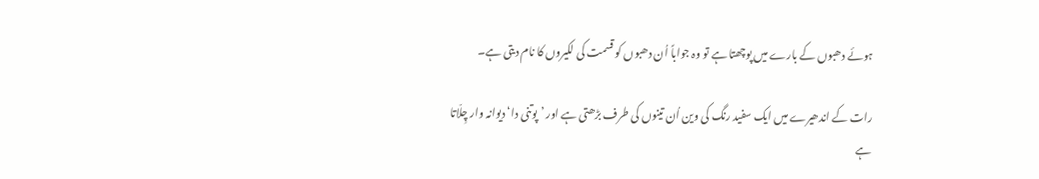ہوئے دھبوں کے بارے میں پوچھتا ہے تو وہ جواباً اُن دھبوں کو قسمت کی لکیروں کا نام دیتی ہے۔

رات کے اندھیرے میں ایک سفید رنگ کی وین اُن تینوں کی طرف بڑھتی ہے اور ’پوتنی دا‘ دیوانہ وار چِلّاتا ہے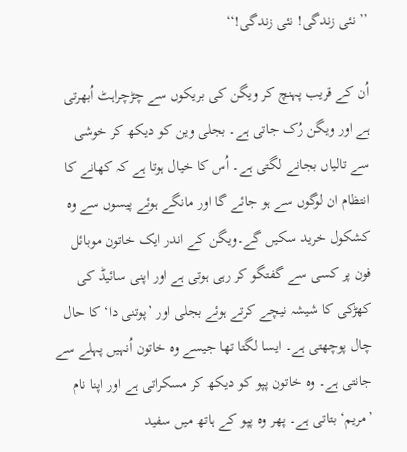’’ نئی زندگی! نئی زندگی!‘‘

اُن کے قریب پہنچ کر ویگن کی بریکوں سے چڑچراہٹ اُبھرتی ہے اور ویگن رُک جاتی ہے۔ بجلی وین کو دیکھ کر خوشی سے تالیاں بجانے لگتی ہے۔ اُس کا خیال ہوتا ہے کہ کھانے کا انتظام ان لوگوں سے ہو جائے گا اور مانگے ہوئے پیسوں سے وہ کشکول خرید سکیں گے۔ویگن کے اندر ایک خاتون موبائل فون پر کسی سے گفتگو کر رہی ہوتی ہے اور اپنی سائیڈ کی کھڑکی کا شیشہ نیچے کرتے ہوئے بجلی اور ’پوتنی دا‘ کا حال چال پوچھتی ہے۔ ایسا لگتا تھا جیسے وہ خاتون اُنہیں پہلے سے جانتی ہے۔ وہ خاتون پپو کو دیکھ کر مسکراتی ہے اور اپنا نام ’مریم‘ بتاتی ہے۔ پھر وہ پپو کے ہاتھ میں سفید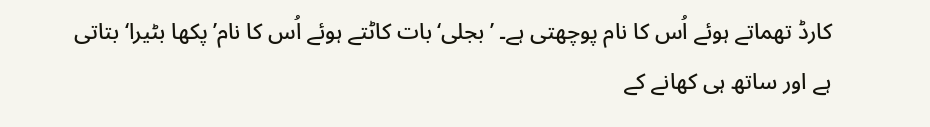کارڈ تھماتے ہوئے اُس کا نام پوچھتی ہے۔ ’بجلی‘بات کاٹتے ہوئے اُس کا نام’پکھا بٹیرا‘ بتاتی ہے اور ساتھ ہی کھانے کے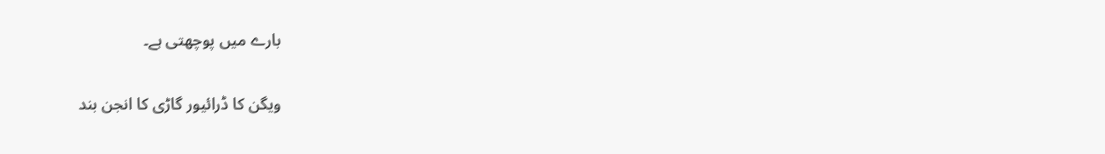بارے میں پوچھتی ہے۔

ویگن کا ڈرائیور گاڑی کا انجن بند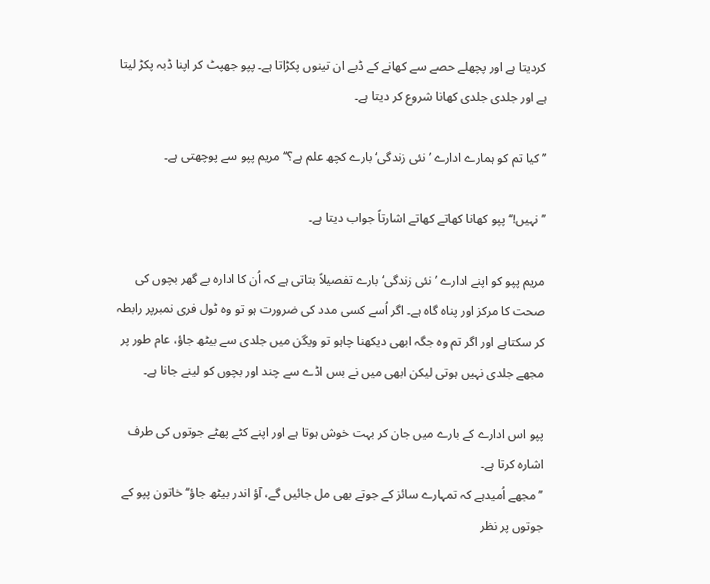کردیتا ہے اور پچھلے حصے سے کھانے کے ڈبے ان تینوں پکڑاتا ہے۔ پپو جھپٹ کر اپنا ڈبہ پکڑ لیتا ہے اور جلدی جلدی کھانا شروع کر دیتا ہے۔

’’کیا تم کو ہمارے ادارے ’نئی زندگی‘ بارے کچھ علم ہے؟‘‘ مریم پپو سے پوچھتی ہے۔

’’نہیں!‘‘ پپو کھانا کھاتے کھاتے اشارتاً جواب دیتا ہے۔

مریم پپو کو اپنے ادارے ’نئی زندگی‘ بارے تفصیلاً بتاتی ہے کہ اُن کا ادارہ بے گھر بچوں کی صحت کا مرکز اور پناہ گاہ ہے۔ اگر اُسے کسی مدد کی ضرورت ہو تو وہ ٹول فری نمبرپر رابطہ کر سکتاہے اور اگر تم وہ جگہ ابھی دیکھنا چاہو تو ویگن میں جلدی سے بیٹھ جاؤ، عام طور پر مجھے جلدی نہیں ہوتی لیکن ابھی میں نے بس اڈے سے چند اور بچوں کو لینے جانا ہے۔

پپو اس ادارے کے بارے میں جان کر بہت خوش ہوتا ہے اور اپنے کٹے پھٹے جوتوں کی طرف اشارہ کرتا ہے۔
’’مجھے اُمیدہے کہ تمہارے سائز کے جوتے بھی مل جائیں گے، آؤ اندر بیٹھ جاؤ‘‘ خاتون پپو کے جوتوں پر نظر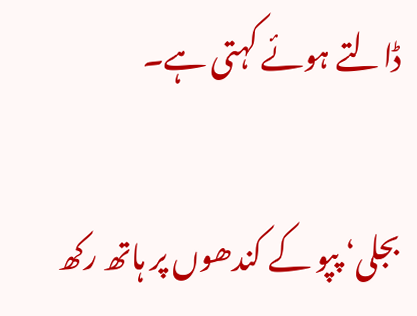ڈالتے ہوئے کہتی ہے۔

بجلی‘ پپو کے کندھوں پر ہاتھ رکھ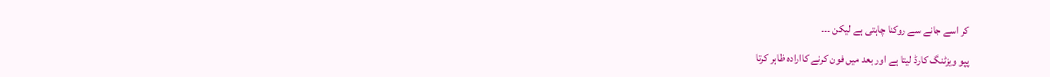کر اسے جانے سے روکنا چاہتی ہے لیکن ۔۔۔

پپو ویزٹنگ کارڈ لیتا ہے اور بعد میں فون کرنے کاارادہ ظاہر کرتا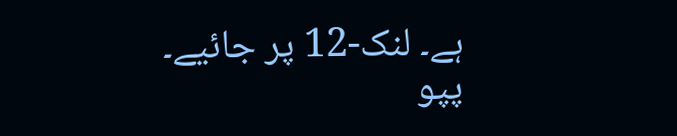ہے۔ لنک-12 پر جائیے۔
پپو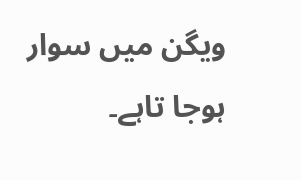ویگن میں سوار ہوجا تاہے۔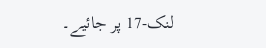لنک-17 پر جائیے۔